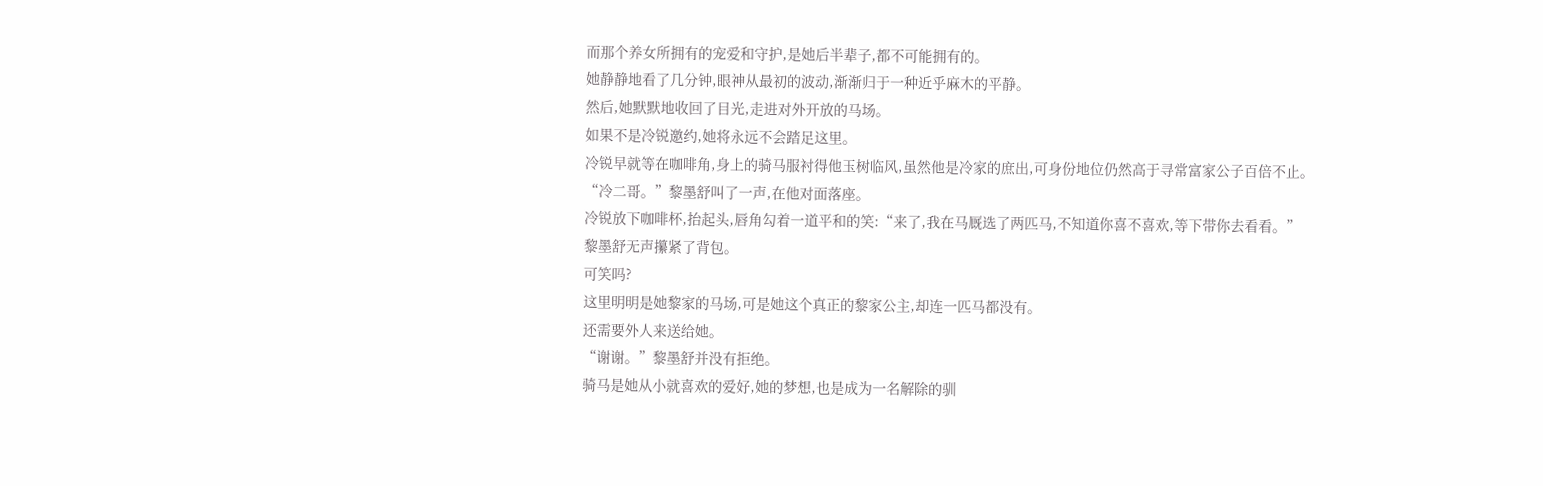而那个养女所拥有的宠爱和守护,是她后半辈子,都不可能拥有的。
她静静地看了几分钟,眼神从最初的波动,渐渐归于一种近乎麻木的平静。
然后,她默默地收回了目光,走进对外开放的马场。
如果不是冷锐邀约,她将永远不会踏足这里。
冷锐早就等在咖啡角,身上的骑马服衬得他玉树临风,虽然他是冷家的庶出,可身份地位仍然高于寻常富家公子百倍不止。
“冷二哥。”黎墨舒叫了一声,在他对面落座。
冷锐放下咖啡杯,抬起头,唇角勾着一道平和的笑:“来了,我在马厩选了两匹马,不知道你喜不喜欢,等下带你去看看。”
黎墨舒无声攥紧了背包。
可笑吗?
这里明明是她黎家的马场,可是她这个真正的黎家公主,却连一匹马都没有。
还需要外人来送给她。
“谢谢。”黎墨舒并没有拒绝。
骑马是她从小就喜欢的爱好,她的梦想,也是成为一名解除的驯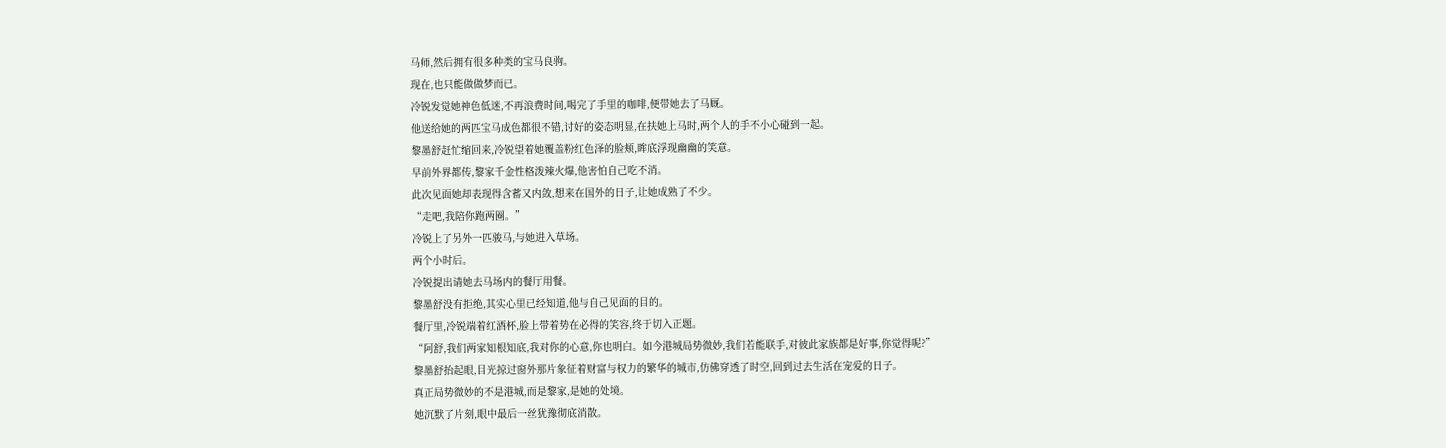马师,然后拥有很多种类的宝马良驹。
现在,也只能做做梦而已。
冷锐发觉她神色低迷,不再浪费时间,喝完了手里的咖啡,便带她去了马厩。
他送给她的两匹宝马成色都很不错,讨好的姿态明显,在扶她上马时,两个人的手不小心碰到一起。
黎墨舒赶忙缩回来,冷锐望着她覆盖粉红色泽的脸颊,眸底浮现幽幽的笑意。
早前外界都传,黎家千金性格泼辣火爆,他害怕自己吃不消。
此次见面她却表现得含蓄又内敛,想来在国外的日子,让她成熟了不少。
“走吧,我陪你跑两圈。”
冷锐上了另外一匹骏马,与她进入草场。
两个小时后。
冷锐提出请她去马场内的餐厅用餐。
黎墨舒没有拒绝,其实心里已经知道,他与自己见面的目的。
餐厅里,冷锐端着红酒杯,脸上带着势在必得的笑容,终于切入正题。
“阿舒,我们两家知根知底,我对你的心意,你也明白。如今港城局势微妙,我们若能联手,对彼此家族都是好事,你觉得呢?”
黎墨舒抬起眼,目光掠过窗外那片象征着财富与权力的繁华的城市,仿佛穿透了时空,回到过去生活在宠爱的日子。
真正局势微妙的不是港城,而是黎家,是她的处境。
她沉默了片刻,眼中最后一丝犹豫彻底消散。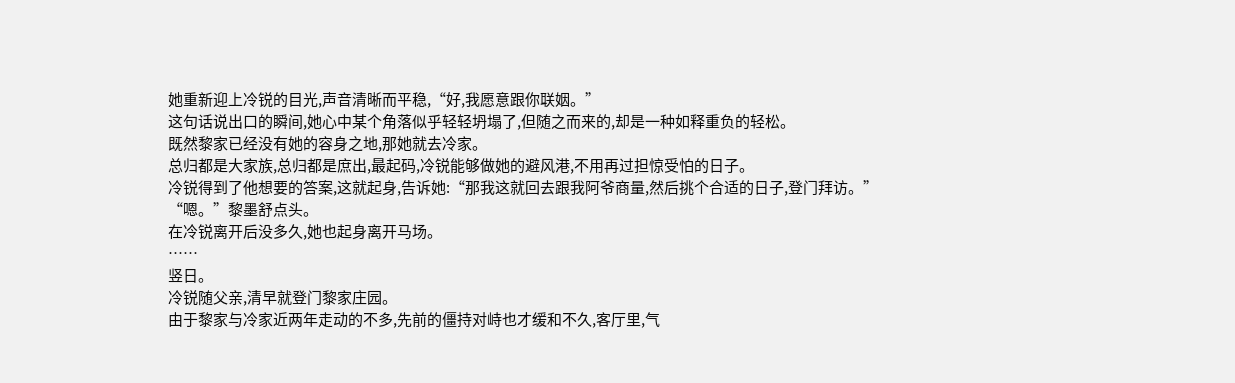她重新迎上冷锐的目光,声音清晰而平稳,“好,我愿意跟你联姻。”
这句话说出口的瞬间,她心中某个角落似乎轻轻坍塌了,但随之而来的,却是一种如释重负的轻松。
既然黎家已经没有她的容身之地,那她就去冷家。
总归都是大家族,总归都是庶出,最起码,冷锐能够做她的避风港,不用再过担惊受怕的日子。
冷锐得到了他想要的答案,这就起身,告诉她:“那我这就回去跟我阿爷商量,然后挑个合适的日子,登门拜访。”
“嗯。”黎墨舒点头。
在冷锐离开后没多久,她也起身离开马场。
……
竖日。
冷锐随父亲,清早就登门黎家庄园。
由于黎家与冷家近两年走动的不多,先前的僵持对峙也才缓和不久,客厅里,气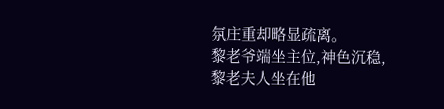氛庄重却略显疏离。
黎老爷端坐主位,神色沉稳,黎老夫人坐在他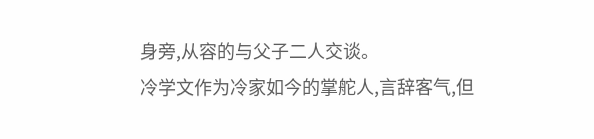身旁,从容的与父子二人交谈。
冷学文作为冷家如今的掌舵人,言辞客气,但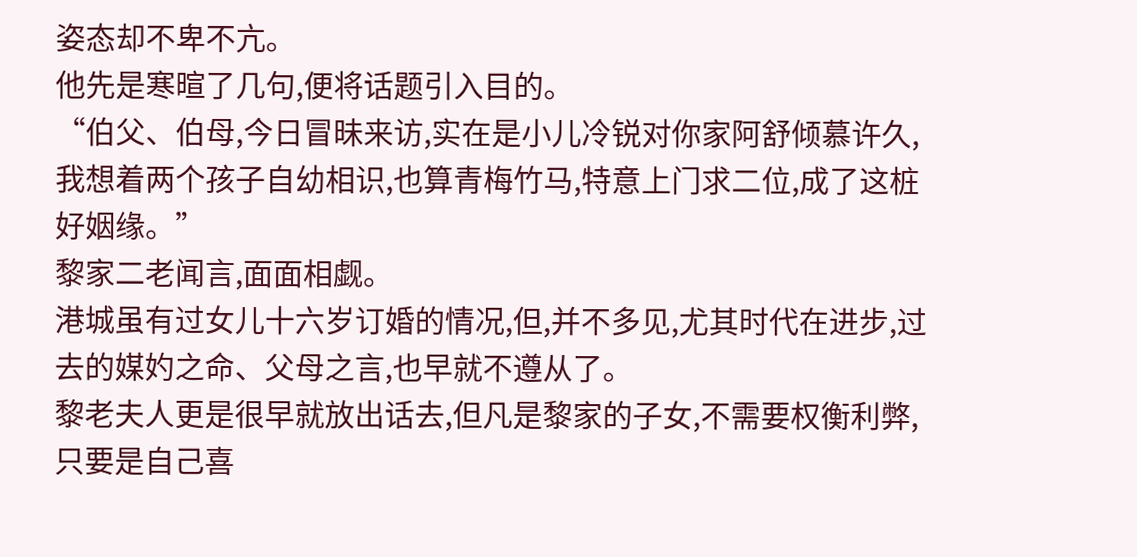姿态却不卑不亢。
他先是寒暄了几句,便将话题引入目的。
“伯父、伯母,今日冒昧来访,实在是小儿冷锐对你家阿舒倾慕许久,我想着两个孩子自幼相识,也算青梅竹马,特意上门求二位,成了这桩好姻缘。”
黎家二老闻言,面面相觑。
港城虽有过女儿十六岁订婚的情况,但,并不多见,尤其时代在进步,过去的媒妁之命、父母之言,也早就不遵从了。
黎老夫人更是很早就放出话去,但凡是黎家的子女,不需要权衡利弊,只要是自己喜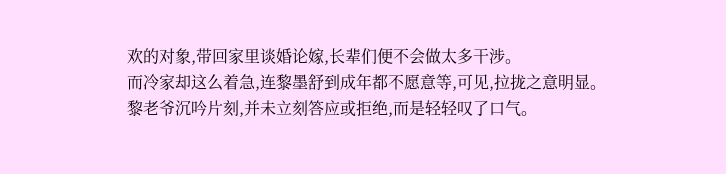欢的对象,带回家里谈婚论嫁,长辈们便不会做太多干涉。
而冷家却这么着急,连黎墨舒到成年都不愿意等,可见,拉拢之意明显。
黎老爷沉吟片刻,并未立刻答应或拒绝,而是轻轻叹了口气。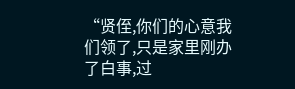“贤侄,你们的心意我们领了,只是家里刚办了白事,过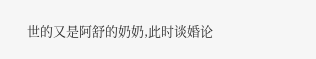世的又是阿舒的奶奶,此时谈婚论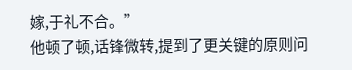嫁,于礼不合。”
他顿了顿,话锋微转,提到了更关键的原则问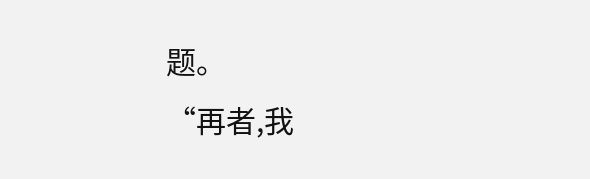题。
“再者,我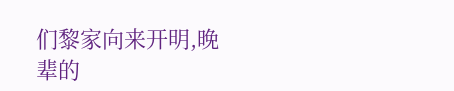们黎家向来开明,晚辈的